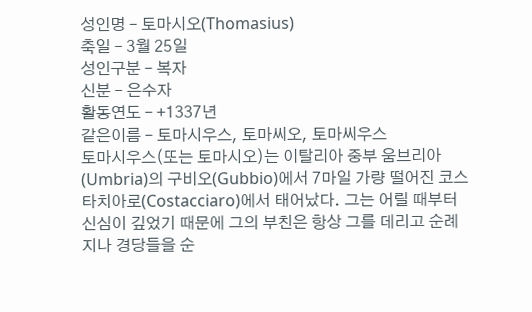성인명 – 토마시오(Thomasius)
축일 – 3월 25일
성인구분 – 복자
신분 – 은수자
활동연도 – +1337년
같은이름 – 토마시우스, 토마씨오, 토마씨우스
토마시우스(또는 토마시오)는 이탈리아 중부 움브리아(Umbria)의 구비오(Gubbio)에서 7마일 가량 떨어진 코스타치아로(Costacciaro)에서 태어났다. 그는 어릴 때부터 신심이 깊었기 때문에 그의 부친은 항상 그를 데리고 순례지나 경당들을 순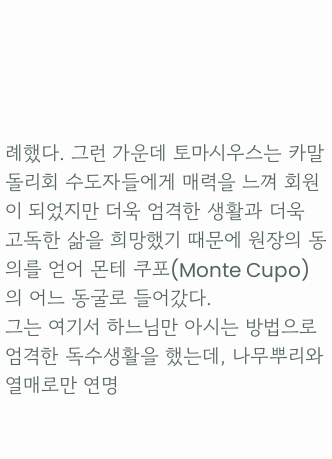례했다. 그런 가운데 토마시우스는 카말돌리회 수도자들에게 매력을 느껴 회원이 되었지만 더욱 엄격한 생활과 더욱 고독한 삶을 희망했기 때문에 원장의 동의를 얻어 몬테 쿠포(Monte Cupo)의 어느 동굴로 들어갔다.
그는 여기서 하느님만 아시는 방법으로 엄격한 독수생활을 했는데, 나무뿌리와 열매로만 연명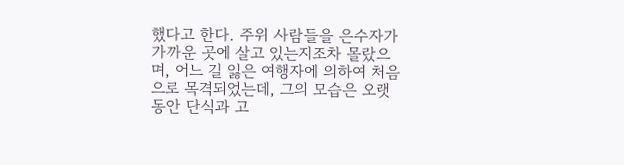했다고 한다. 주위 사람들을 은수자가 가까운 곳에 살고 있는지조차 몰랐으며, 어느 길 잃은 여행자에 의하여 처음으로 목격되었는데, 그의 모습은 오랫동안 단식과 고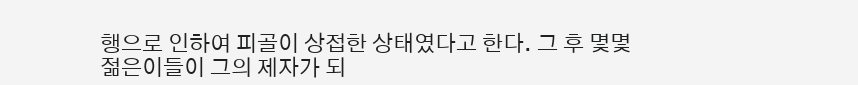행으로 인하여 피골이 상접한 상태였다고 한다. 그 후 몇몇 젊은이들이 그의 제자가 되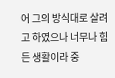어 그의 방식대로 살려고 하였으나 너무나 힘든 생활이라 중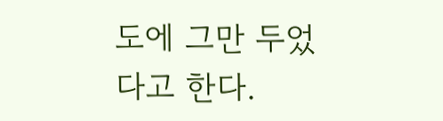도에 그만 두었다고 한다.